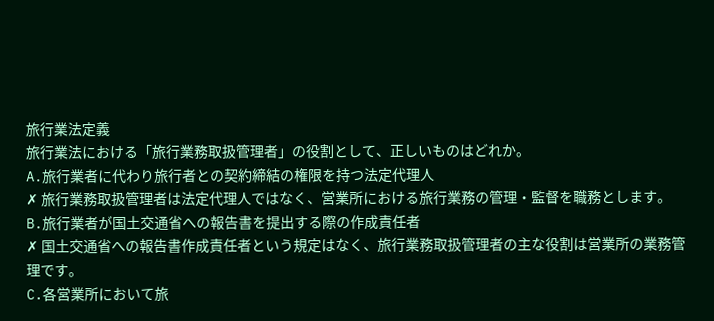旅行業法定義
旅行業法における「旅行業務取扱管理者」の役割として、正しいものはどれか。
A.旅行業者に代わり旅行者との契約締結の権限を持つ法定代理人
✗ 旅行業務取扱管理者は法定代理人ではなく、営業所における旅行業務の管理・監督を職務とします。
B.旅行業者が国土交通省への報告書を提出する際の作成責任者
✗ 国土交通省への報告書作成責任者という規定はなく、旅行業務取扱管理者の主な役割は営業所の業務管理です。
C.各営業所において旅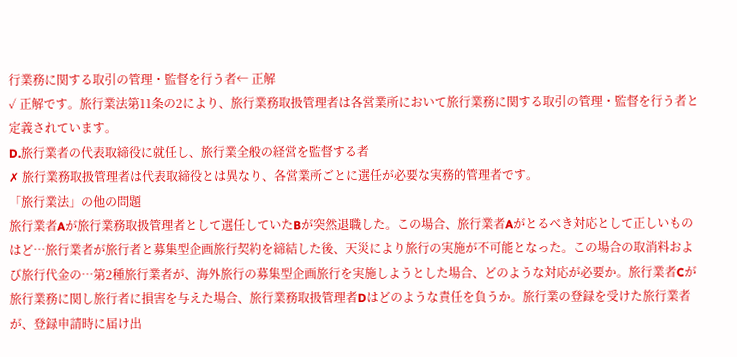行業務に関する取引の管理・監督を行う者← 正解
✓ 正解です。旅行業法第11条の2により、旅行業務取扱管理者は各営業所において旅行業務に関する取引の管理・監督を行う者と定義されています。
D.旅行業者の代表取締役に就任し、旅行業全般の経営を監督する者
✗ 旅行業務取扱管理者は代表取締役とは異なり、各営業所ごとに選任が必要な実務的管理者です。
「旅行業法」の他の問題
旅行業者Aが旅行業務取扱管理者として選任していたBが突然退職した。この場合、旅行業者Aがとるべき対応として正しいものはど…旅行業者が旅行者と募集型企画旅行契約を締結した後、天災により旅行の実施が不可能となった。この場合の取消料および旅行代金の…第2種旅行業者が、海外旅行の募集型企画旅行を実施しようとした場合、どのような対応が必要か。旅行業者Cが旅行業務に関し旅行者に損害を与えた場合、旅行業務取扱管理者Dはどのような責任を負うか。旅行業の登録を受けた旅行業者が、登録申請時に届け出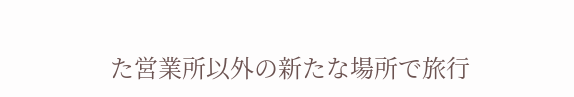た営業所以外の新たな場所で旅行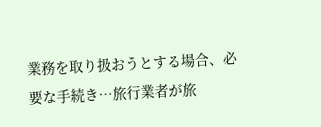業務を取り扱おうとする場合、必要な手続き…旅行業者が旅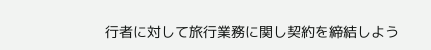行者に対して旅行業務に関し契約を締結しよう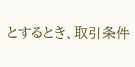とするとき、取引条件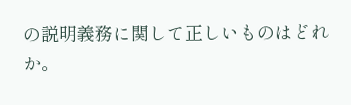の説明義務に関して正しいものはどれか。